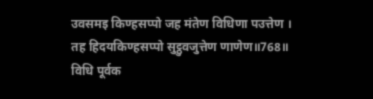उवसमइ किण्हसप्पो जह मंतेण विधिणा पउत्तेण ।
तह हिदयकिण्हसप्पो सुट्ठुवजुत्तेण णाणेण॥768॥
विधि पूर्वक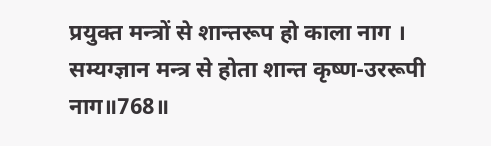प्रयुक्त मन्त्रों से शान्तरूप हो काला नाग ।
सम्यग्ज्ञान मन्त्र से होता शान्त कृष्ण-उररूपी नाग॥768॥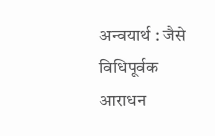अन्वयार्थ : जैसे विधिपूर्वक आराधन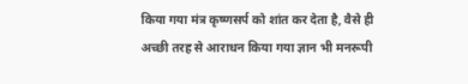किया गया मंत्र कृष्णसर्प को शांत कर देता है, वैसे ही अच्छी तरह से आराधन किया गया ज्ञान भी मनरूपी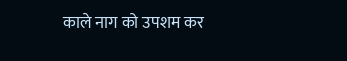काले नाग को उपशम कर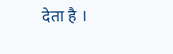देता है ।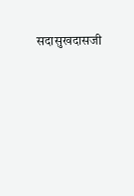सदासुखदासजी